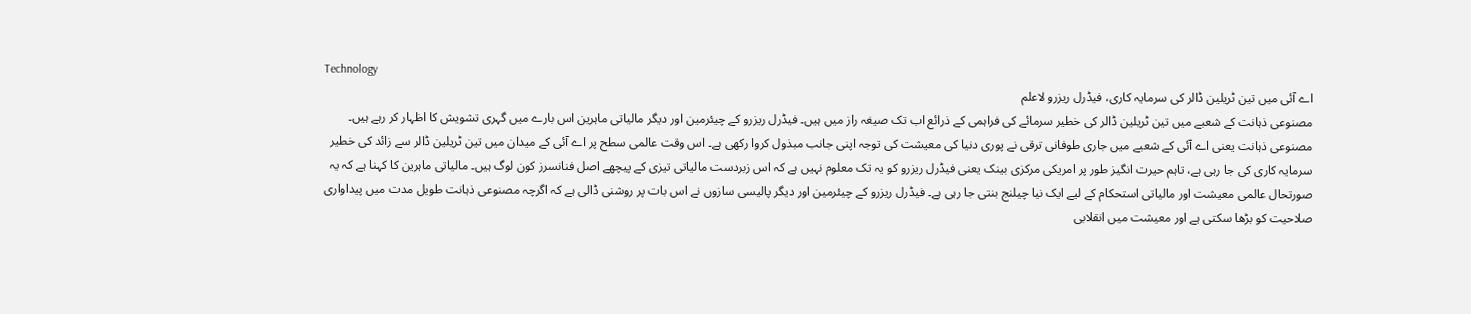Technology
اے آئی میں تین ٹریلین ڈالر کی سرمایہ کاری، فیڈرل ریزرو لاعلم
مصنوعی ذہانت کے شعبے میں تین ٹریلین ڈالر کی خطیر سرمائے کی فراہمی کے ذرائع اب تک صیغہ راز میں ہیں۔ فیڈرل ریزرو کے چیئرمین اور دیگر مالیاتی ماہرین اس بارے میں گہری تشویش کا اظہار کر رہے ہیں۔
مصنوعی ذہانت یعنی اے آئی کے شعبے میں جاری طوفانی ترقی نے پوری دنیا کی معیشت کی توجہ اپنی جانب مبذول کروا رکھی ہے۔ اس وقت عالمی سطح پر اے آئی کے میدان میں تین ٹریلین ڈالر سے زائد کی خطیر سرمایہ کاری کی جا رہی ہے، تاہم حیرت انگیز طور پر امریکی مرکزی بینک یعنی فیڈرل ریزرو کو یہ تک معلوم نہیں ہے کہ اس زبردست مالیاتی تیزی کے پیچھے اصل فنانسرز کون لوگ ہیں۔ مالیاتی ماہرین کا کہنا ہے کہ یہ صورتحال عالمی معیشت اور مالیاتی استحکام کے لیے ایک نیا چیلنج بنتی جا رہی ہے۔ فیڈرل ریزرو کے چیئرمین اور دیگر پالیسی سازوں نے اس بات پر روشنی ڈالی ہے کہ اگرچہ مصنوعی ذہانت طویل مدت میں پیداواری صلاحیت کو بڑھا سکتی ہے اور معیشت میں انقلابی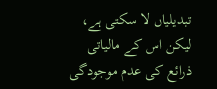تبدیلیاں لا سکتی ہے، لیکن اس کے مالیاتی ذرائع کی عدم موجودگی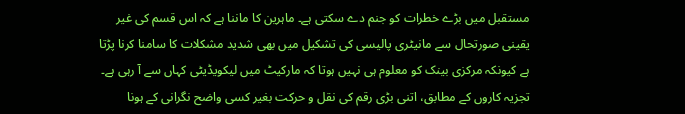مستقبل میں بڑے خطرات کو جنم دے سکتی ہے۔ ماہرین کا ماننا ہے کہ اس قسم کی غیر یقینی صورتحال سے مانیٹری پالیسی کی تشکیل میں بھی شدید مشکلات کا سامنا کرنا پڑتا ہے کیونکہ مرکزی بینک کو معلوم ہی نہیں ہوتا کہ مارکیٹ میں لیکویڈیٹی کہاں سے آ رہی ہے۔ تجزیہ کاروں کے مطابق، اتنی بڑی رقم کی نقل و حرکت بغیر کسی واضح نگرانی کے ہونا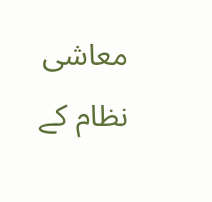معاشی نظام کے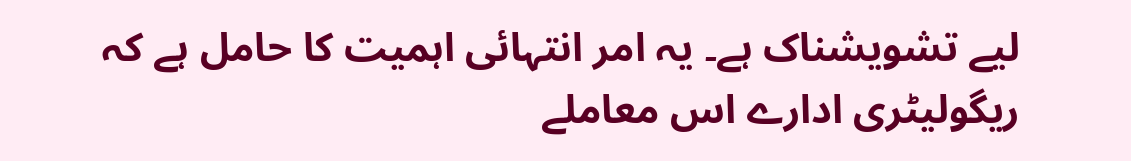لیے تشویشناک ہے۔ یہ امر انتہائی اہمیت کا حامل ہے کہ ریگولیٹری ادارے اس معاملے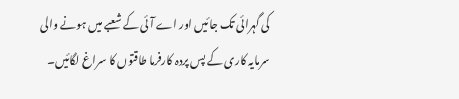کی گہرائی تک جائیں اور اے آئی کے شعبے میں ہونے والی سرمایہ کاری کے پس پردہ کارفرما طاقتوں کا سراغ لگائیں۔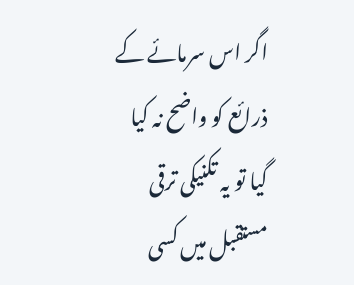اگر اس سرمائے کے ذرائع کو واضح نہ کیا گیا تو یہ تکنیکی ترقی مستقبل میں کسی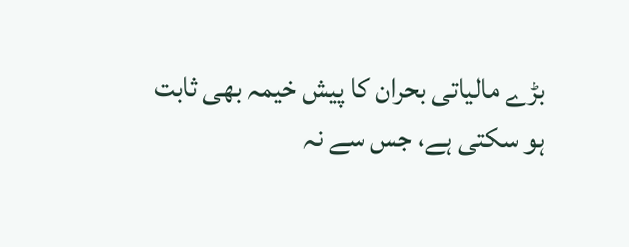بڑے مالیاتی بحران کا پیش خیمہ بھی ثابت ہو سکتی ہے، جس سے نہ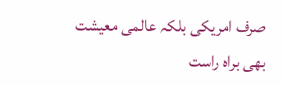صرف امریکی بلکہ عالمی معیشت بھی براہ راست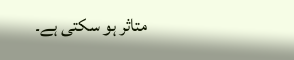متاثر ہو سکتی ہے۔